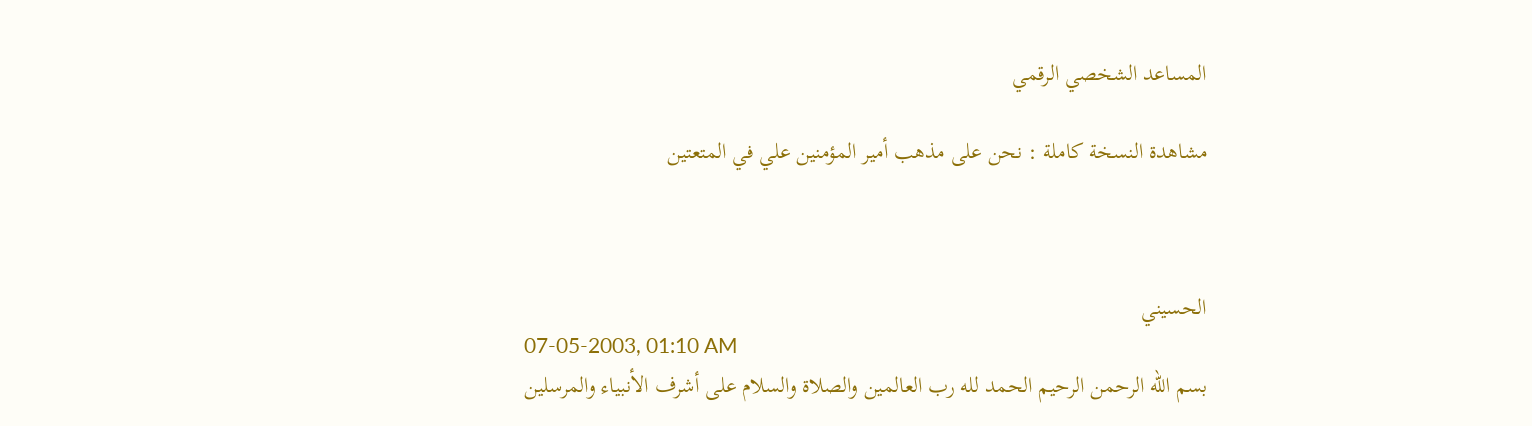المساعد الشخصي الرقمي

مشاهدة النسخة كاملة : نحن على مذهب أمير المؤمنين علي في المتعتين



الحسيني
07-05-2003, 01:10 AM
بسم الله الرحمن الرحيم الحمد لله رب العالمين والصلاة والسلام على أشرف الأنبياء والمرسلين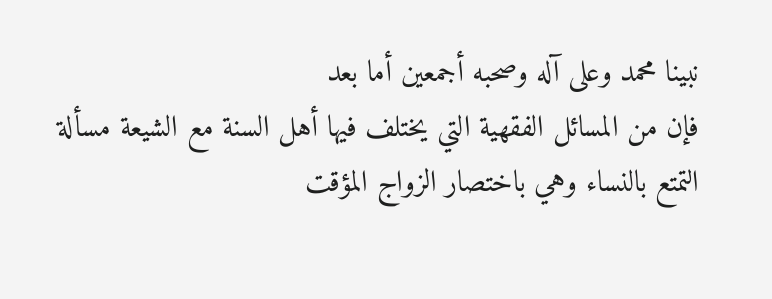نبينا محمد وعلى آله وصحبه أجمعين أما بعد
فإن من المسائل الفقهية التي يختلف فيها أهل السنة مع الشيعة مسألة التمتع بالنساء وهي باختصار الزواج المؤقت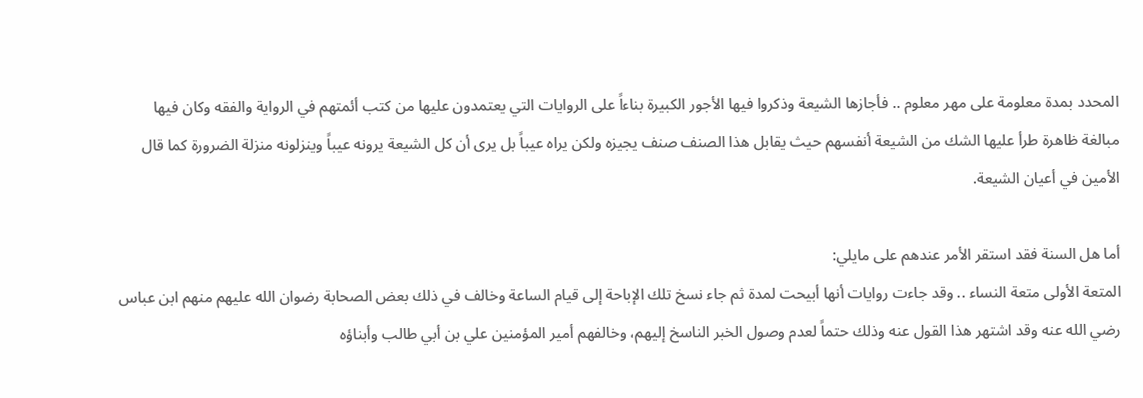المحدد بمدة معلومة على مهر معلوم .. فأجازها الشيعة وذكروا فيها الأجور الكبيرة بناءاً على الروايات التي يعتمدون عليها من كتب أئمتهم في الرواية والفقه وكان فيها مبالغة ظاهرة طرأ عليها الشك من الشيعة أنفسهم حيث يقابل هذا الصنف صنف يجيزه ولكن يراه عيباً بل يرى أن كل الشيعة يرونه عيباً وينزلونه منزلة الضرورة كما قال الأمين في أعيان الشيعة.

أما هل السنة فقد استقر الأمر عندهم على مايلي:
المتعة الأولى متعة النساء .. وقد جاءت روايات أنها أبيحت لمدة ثم جاء نسخ تلك الإباحة إلى قيام الساعة وخالف في ذلك بعض الصحابة رضوان الله عليهم منهم ابن عباس رضي الله عنه وقد اشتهر هذا القول عنه وذلك حتماً لعدم وصول الخبر الناسخ إليهم، وخالفهم أمير المؤمنين علي بن أبي طالب وأبناؤه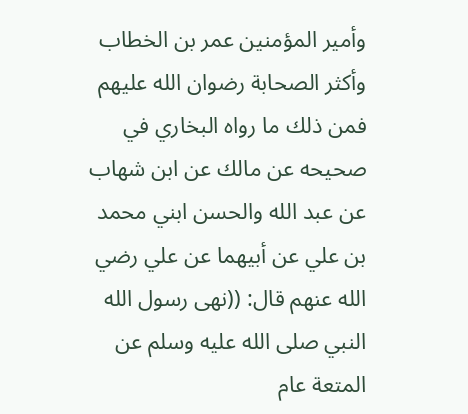وأمير المؤمنين عمر بن الخطاب وأكثر الصحابة رضوان الله عليهم فمن ذلك ما رواه البخاري في صحيحه عن مالك عن ابن شهاب عن عبد الله والحسن ابني محمد بن علي عن أبيهما عن علي رضي الله عنهم قال: ((نهى رسول الله النبي صلى الله عليه وسلم عن المتعة عام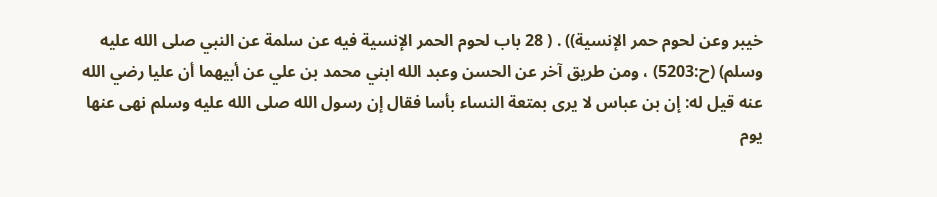خيبر وعن لحوم حمر الإنسية)) . ( 28 باب لحوم الحمر الإنسية فيه عن سلمة عن النبي صلى الله عليه وسلم) (ح:5203) ، ومن طريق آخر عن الحسن وعبد الله ابني محمد بن علي عن أبيهما أن عليا رضي الله عنه قيل له: إن بن عباس لا يرى بمتعة النساء بأسا فقال إن رسول الله صلى الله عليه وسلم نهى عنها يوم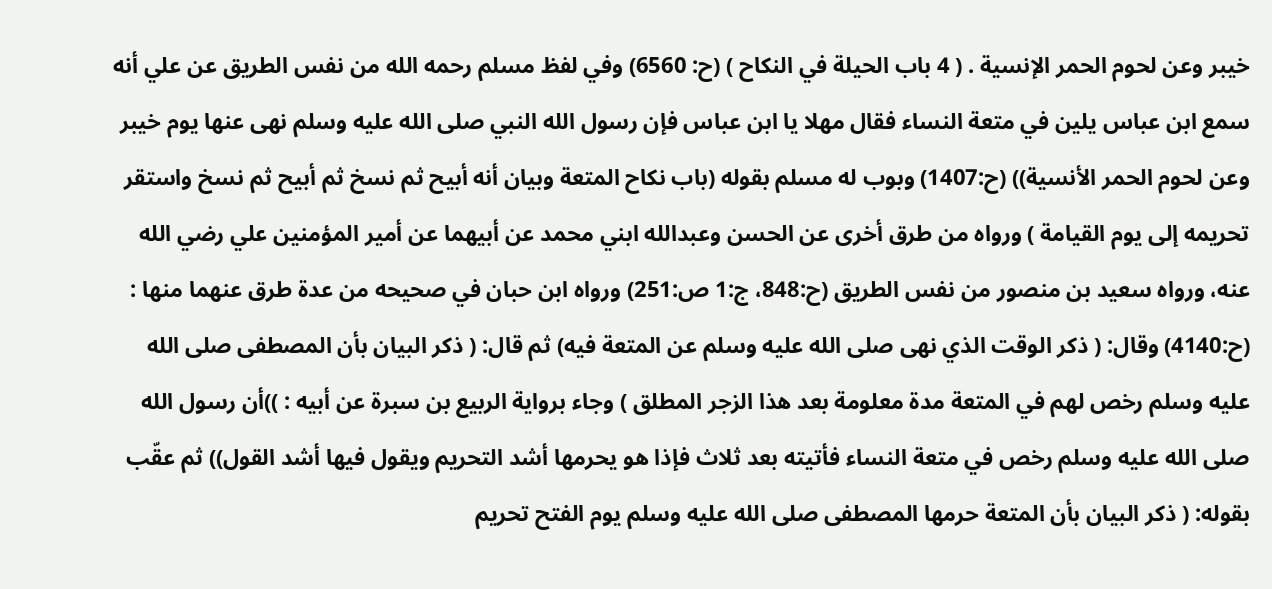خيبر وعن لحوم الحمر الإنسية . ( 4 باب الحيلة في النكاح ) (ح: 6560) وفي لفظ مسلم رحمه الله من نفس الطريق عن علي أنه سمع ابن عباس يلين في متعة النساء فقال مهلا يا ابن عباس فإن رسول الله النبي صلى الله عليه وسلم نهى عنها يوم خيبر وعن لحوم الحمر الأنسية)) (ح:1407) وبوب له مسلم بقوله (باب نكاح المتعة وبيان أنه أبيح ثم نسخ ثم أبيح ثم نسخ واستقر تحريمه إلى يوم القيامة ) ورواه من طرق أخرى عن الحسن وعبدالله ابني محمد عن أبيهما عن أمير المؤمنين علي رضي الله عنه، ورواه سعيد بن منصور من نفس الطريق (ح:848، ج:1 ص:251) ورواه ابن حبان في صحيحه من عدة طرق عنهما منها : (ح:4140) وقال: ( ذكر الوقت الذي نهى صلى الله عليه وسلم عن المتعة فيه) ثم قال: ( ذكر البيان بأن المصطفى صلى الله عليه وسلم رخص لهم في المتعة مدة معلومة بعد هذا الزجر المطلق ) وجاء برواية الربيع بن سبرة عن أبيه : ))أن رسول الله صلى الله عليه وسلم رخص في متعة النساء فأتيته بعد ثلاث فإذا هو يحرمها أشد التحريم ويقول فيها أشد القول)) ثم عقّب بقوله: ( ذكر البيان بأن المتعة حرمها المصطفى صلى الله عليه وسلم يوم الفتح تحريم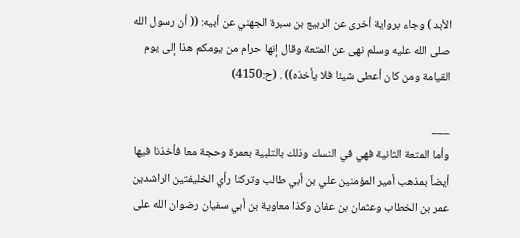الأبد ) وجاء برواية أخرى عن الربيع بن سبرة الجهني عن أبيه: (( أن رسول الله صلى الله عليه وسلم نهى عن المتعة وقال إنها حرام من يومكم هذا إلى يوم القيامة ومن كان أعطى شيئا فلا يأخذه)) . (ح:4150)

___
وأما المتعة الثانية فهي في النسك وذلك بالتلبية بعمرة وحجة معا فأخذنا فيها أيضاً بمذهب أمير المؤمنين علي بن أبي طالب وتركنا رأي الخليفتين الراشدين عمر بن الخطاب وعثمان بن عفان وكذا معاوية بن أبي سفيان رضوان الله على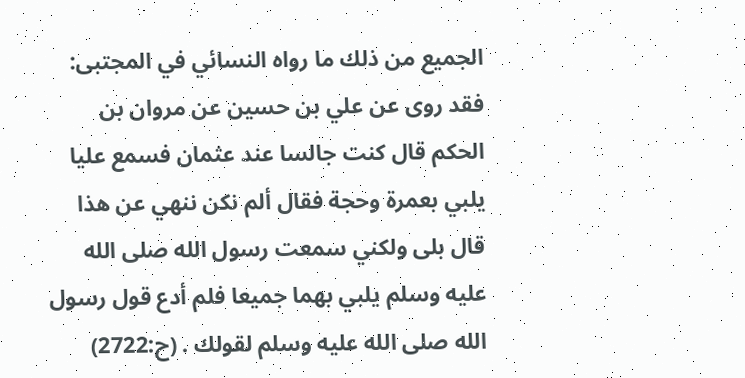الجميع من ذلك ما رواه النسائي في المجتبى:
فقد روى عن علي بن حسين عن مروان بن الحكم قال كنت جالسا عند عثمان فسمع عليا يلبي بعمرة وحجة فقال ألم نكن ننهي عن هذا قال بلى ولكني سمعت رسول الله صلى الله عليه وسلم يلبي بهما جميعا فلم أدع قول رسول الله صلى الله عليه وسلم لقولك . (ح:2722)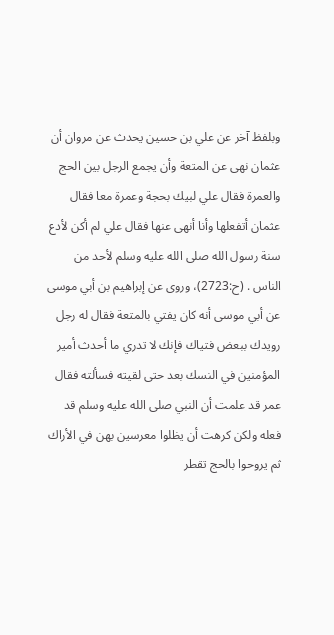وبلفظ آخر عن علي بن حسين يحدث عن مروان أن عثمان نهى عن المتعة وأن يجمع الرجل بين الحج والعمرة فقال علي لبيك بحجة وعمرة معا فقال عثمان أتفعلها وأنا أنهى عنها فقال علي لم أكن لأدع سنة رسول الله صلى الله عليه وسلم لأحد من الناس . (ح:2723)، وروى عن إبراهيم بن أبي موسى عن أبي موسى أنه كان يفتي بالمتعة فقال له رجل رويدك ببعض فتياك فإنك لا تدري ما أحدث أمير المؤمنين في النسك بعد حتى لقيته فسألته فقال عمر قد علمت أن النبي صلى الله عليه وسلم قد فعله ولكن كرهت أن يظلوا معرسين بهن في الأراك ثم يروحوا بالحج تقطر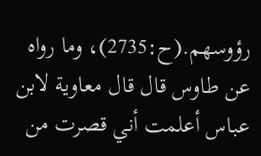رؤوسهم.(ح:2735)، وما رواه عن طاوس قال قال معاوية لابن عباس أعلمت أني قصرت من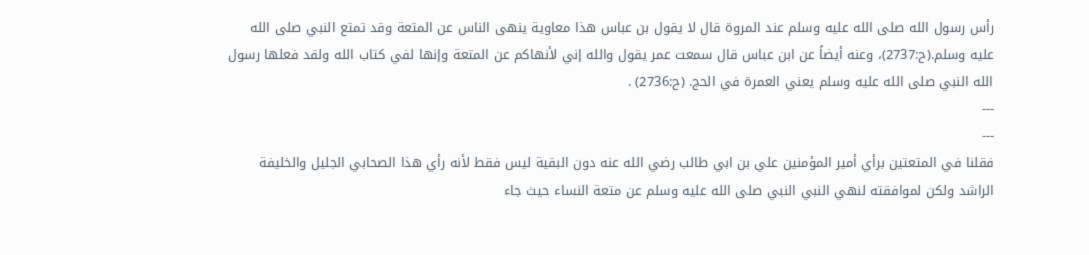رأس رسول الله صلى الله عليه وسلم عند المروة قال لا يقول بن عباس هذا معاوية ينهى الناس عن المتعة وقد تمتع النبي صلى الله عليه وسلم.(ح:2737)، وعنه أيضاً عن ابن عباس قال سمعت عمر يقول والله إني لأنهاكم عن المتعة وإنها لفي كتاب الله ولقد فعلها رسول الله النبي صلى الله عليه وسلم يعني العمرة في الحج. (ح:2736) .
---
---
فقلنا في المتعتين برأي أمير المؤمنين علي بن ابي طالب رضي الله عنه دون البقية ليس فقط لأنه رأي هذا الصحابي الجليل والخليفة الراشد ولكن لموافقته لنهي النبي النبي صلى الله عليه وسلم عن متعة النساء حيث جاء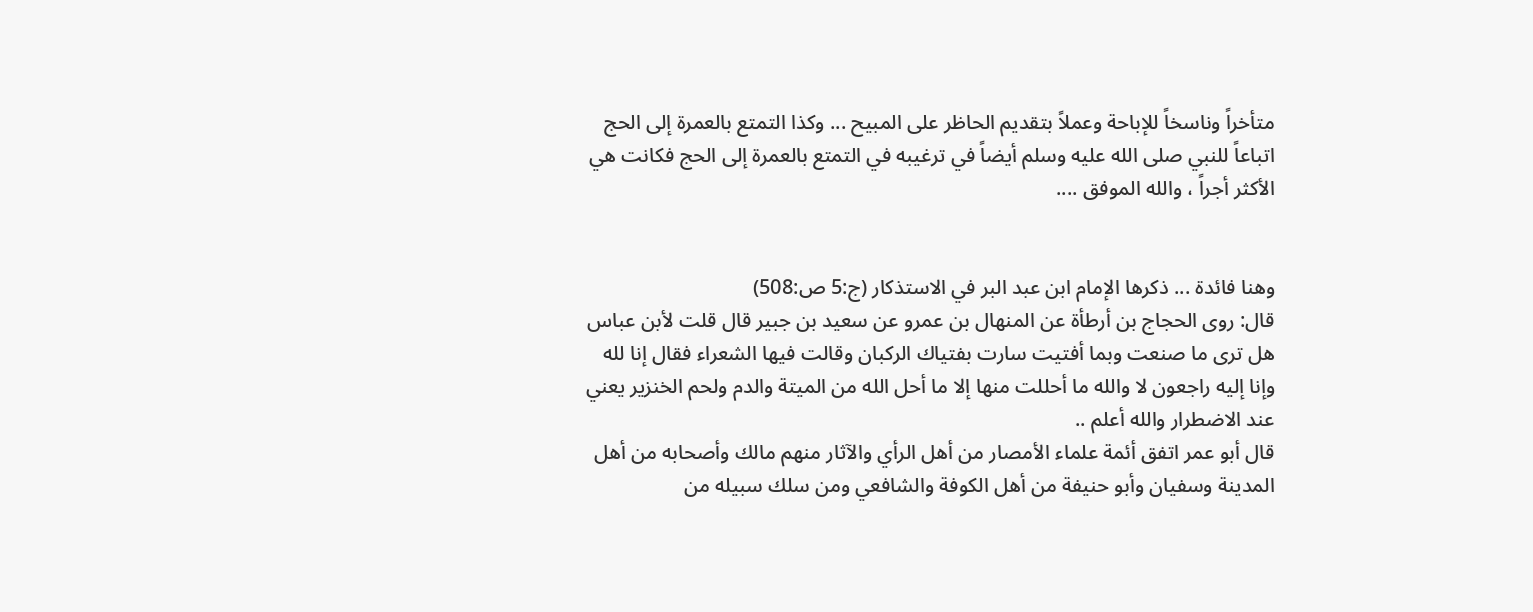متأخراً وناسخاً للإباحة وعملاً بتقديم الحاظر على المبيح ... وكذا التمتع بالعمرة إلى الحج اتباعاً للنبي صلى الله عليه وسلم أيضاً في ترغيبه في التمتع بالعمرة إلى الحج فكانت هي الأكثر أجراً ، والله الموفق ....


وهنا فائدة ... ذكرها الإمام ابن عبد البر في الاستذكار (ج:5 ص:508)
قال: روى الحجاج بن أرطأة عن المنهال بن عمرو عن سعيد بن جبير قال قلت لأبن عباس هل ترى ما صنعت وبما أفتيت سارت بفتياك الركبان وقالت فيها الشعراء فقال إنا لله وإنا إليه راجعون لا والله ما أحللت منها إلا ما أحل الله من الميتة والدم ولحم الخنزير يعني عند الاضطرار والله أعلم ..
قال أبو عمر اتفق أئمة علماء الأمصار من أهل الرأي والآثار منهم مالك وأصحابه من أهل المدينة وسفيان وأبو حنيفة من أهل الكوفة والشافعي ومن سلك سبيله من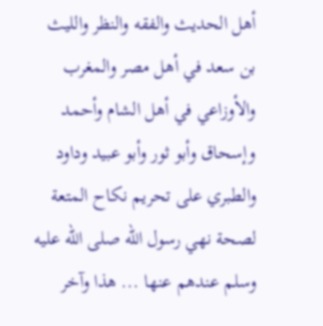أهل الحديث والفقه والنظر والليث بن سعد في أهل مصر والمغرب والأوزاعي في أهل الشام وأحمد وإسحاق وأبو ثور وأبو عبيد وداود والطبري على تحريم نكاح المتعة لصحة نهي رسول الله صلى الله عليه وسلم عندهم عنها ... هذا وآخر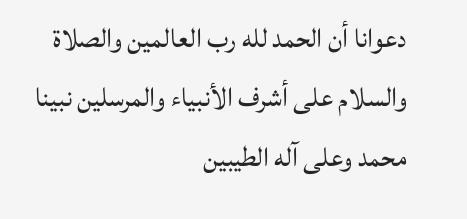دعوانا أن الحمد لله رب العالمين والصلاة والسلام على أشرف الأنبياء والمرسلين نبينا محمد وعلى آله الطيبين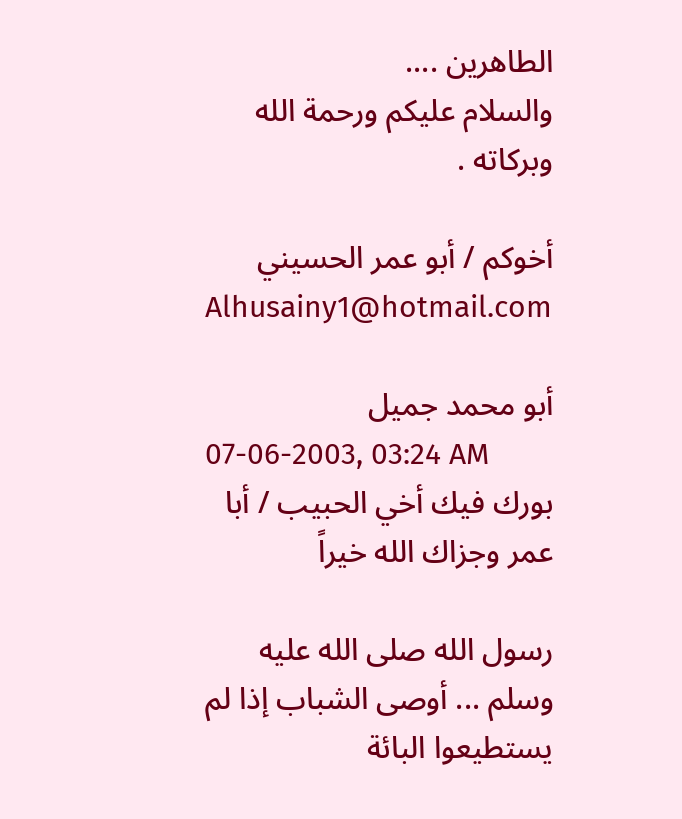الطاهرين ....
والسلام عليكم ورحمة الله وبركاته .

أخوكم / أبو عمر الحسيني
Alhusainy1@hotmail.com

أبو محمد جميل
07-06-2003, 03:24 AM
بورك فيك أخي الحبيب / أبا عمر وجزاك الله خيراً

رسول الله صلى الله عليه وسلم ... أوصى الشباب إذا لم يستطيعوا البائة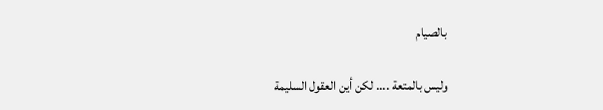بالصيام

وليس بالمتعة .... لكن أين العقول السليمة